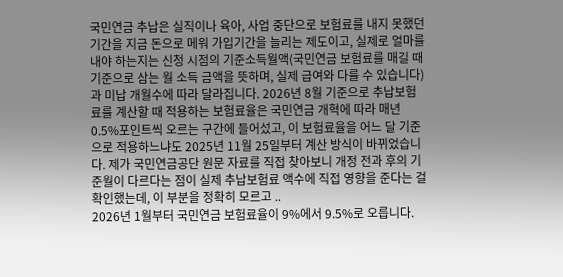국민연금 추납은 실직이나 육아, 사업 중단으로 보험료를 내지 못했던 기간을 지금 돈으로 메워 가입기간을 늘리는 제도이고, 실제로 얼마를 내야 하는지는 신청 시점의 기준소득월액(국민연금 보험료를 매길 때 기준으로 삼는 월 소득 금액을 뜻하며, 실제 급여와 다를 수 있습니다)과 미납 개월수에 따라 달라집니다. 2026년 8월 기준으로 추납보험료를 계산할 때 적용하는 보험료율은 국민연금 개혁에 따라 매년 0.5%포인트씩 오르는 구간에 들어섰고, 이 보험료율을 어느 달 기준으로 적용하느냐도 2025년 11월 25일부터 계산 방식이 바뀌었습니다. 제가 국민연금공단 원문 자료를 직접 찾아보니 개정 전과 후의 기준월이 다르다는 점이 실제 추납보험료 액수에 직접 영향을 준다는 걸 확인했는데, 이 부분을 정확히 모르고 ..
2026년 1월부터 국민연금 보험료율이 9%에서 9.5%로 오릅니다.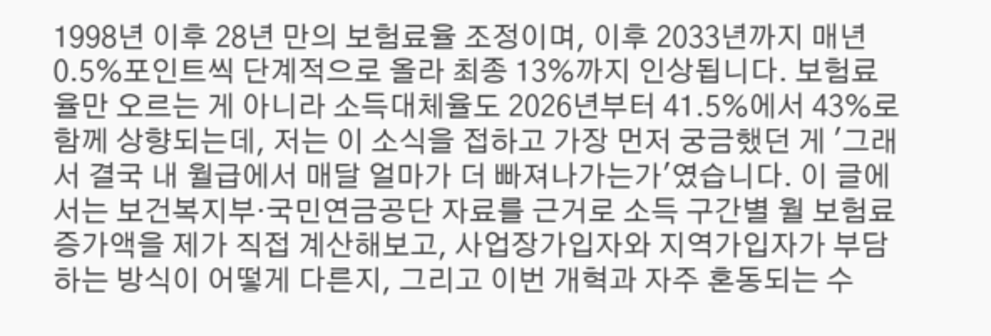1998년 이후 28년 만의 보험료율 조정이며, 이후 2033년까지 매년 0.5%포인트씩 단계적으로 올라 최종 13%까지 인상됩니다. 보험료율만 오르는 게 아니라 소득대체율도 2026년부터 41.5%에서 43%로 함께 상향되는데, 저는 이 소식을 접하고 가장 먼저 궁금했던 게 '그래서 결국 내 월급에서 매달 얼마가 더 빠져나가는가'였습니다. 이 글에서는 보건복지부·국민연금공단 자료를 근거로 소득 구간별 월 보험료 증가액을 제가 직접 계산해보고, 사업장가입자와 지역가입자가 부담하는 방식이 어떻게 다른지, 그리고 이번 개혁과 자주 혼동되는 수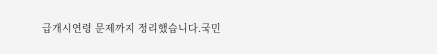급개시연령 문제까지 정리했습니다.국민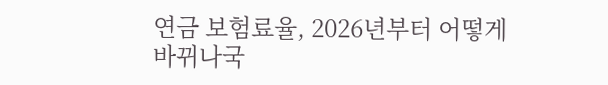연금 보험료율, 2026년부터 어떻게 바뀌나국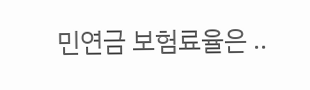민연금 보험료율은 ..